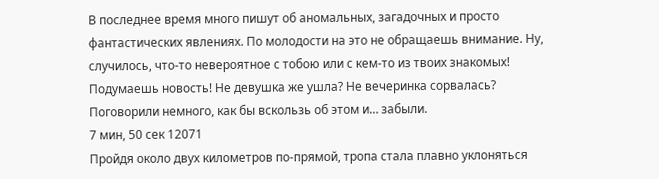В последнее время много пишут об аномальных, загадочных и просто фантастических явлениях. По молодости на это не обращаешь внимание. Ну, случилось, что-то невероятное с тобою или с кем-то из твоих знакомых! Подумаешь новость! Не девушка же ушла? Не вечеринка сорвалась? Поговорили немного, как бы вскользь об этом и… забыли.
7 мин, 50 сек 12071
Пройдя около двух километров по-прямой, тропа стала плавно уклоняться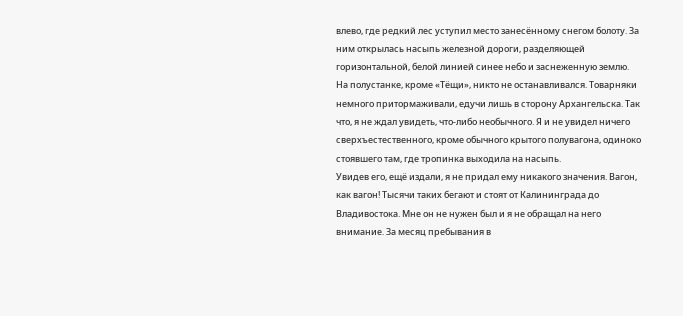влево, где редкий лес уступил место занесённому снегом болоту. За ним открылась насыпь железной дороги, разделяющей горизонтальной, белой линией синее небо и заснеженную землю.
На полустанке, кроме «Тёщи», никто не останавливался. Товарняки немного притормаживали, едучи лишь в сторону Архангельска. Так что, я не ждал увидеть, что-либо необычного. Я и не увидел ничего сверхъестественного, кроме обычного крытого полувагона, одиноко стоявшего там, где тропинка выходила на насыпь.
Увидев его, ещё издали, я не придал ему никакого значения. Вагон, как вагон! Тысячи таких бегают и стоят от Калининграда до Владивостока. Мне он не нужен был и я не обращал на него внимание. За месяц пребывания в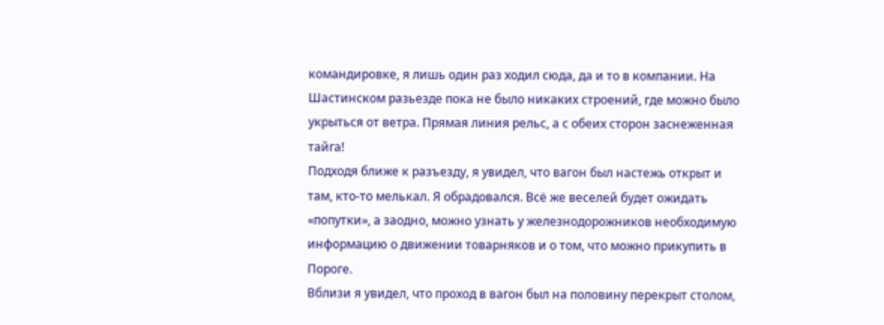командировке, я лишь один раз ходил сюда, да и то в компании. На Шастинском разьезде пока не было никаких строений, где можно было укрыться от ветра. Прямая линия рельс, а с обеих сторон заснеженная тайга!
Подходя ближе к разъезду, я увидел, что вагон был настежь открыт и там, кто-то мелькал. Я обрадовался. Всё же веселей будет ожидать «попутки», а заодно, можно узнать у железнодорожников необходимую информацию о движении товарняков и о том, что можно прикупить в Пороге.
Вблизи я увидел, что проход в вагон был на половину перекрыт столом,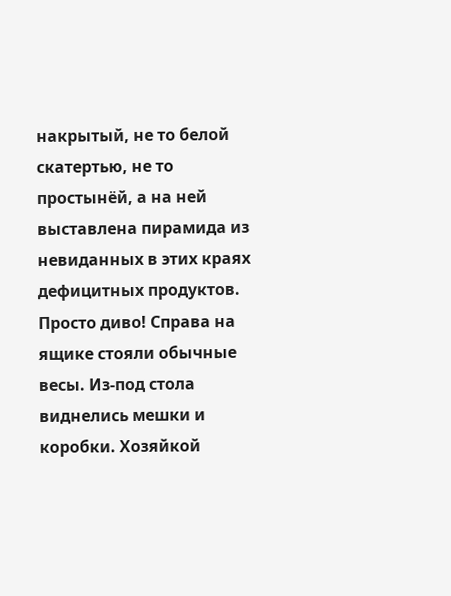накрытый, не то белой скатертью, не то простынёй, а на ней выставлена пирамида из невиданных в этих краях дефицитных продуктов. Просто диво! Справа на ящике стояли обычные весы. Из-под стола виднелись мешки и коробки. Хозяйкой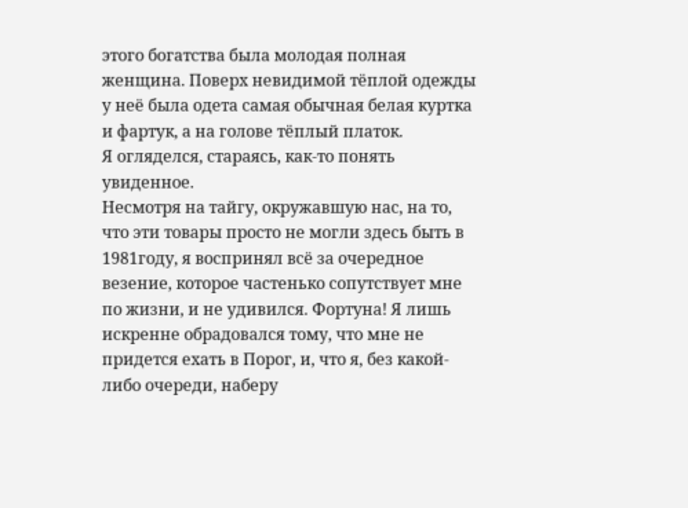этого богатства была молодая полная женщина. Поверх невидимой тёплой одежды у неё была одета самая обычная белая куртка и фартук, а на голове тёплый платок.
Я огляделся, стараясь, как-то понять увиденное.
Несмотря на тайгу, окружавшую нас, на то, что эти товары просто не могли здесь быть в 1981году, я воспринял всё за очередное везение, которое частенько сопутствует мне по жизни, и не удивился. Фортуна! Я лишь искренне обрадовался тому, что мне не придется ехать в Порог, и, что я, без какой-либо очереди, наберу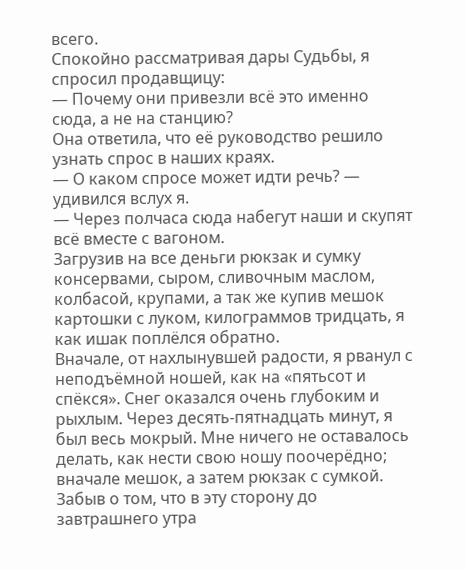всего.
Спокойно рассматривая дары Судьбы, я спросил продавщицу:
— Почему они привезли всё это именно сюда, а не на станцию?
Она ответила, что её руководство решило узнать спрос в наших краях.
— О каком спросе может идти речь? — удивился вслух я.
— Через полчаса сюда набегут наши и скупят всё вместе с вагоном.
Загрузив на все деньги рюкзак и сумку консервами, сыром, сливочным маслом, колбасой, крупами, а так же купив мешок картошки с луком, килограммов тридцать, я как ишак поплёлся обратно.
Вначале, от нахлынувшей радости, я рванул с неподъёмной ношей, как на «пятьсот и спёкся». Снег оказался очень глубоким и рыхлым. Через десять-пятнадцать минут, я был весь мокрый. Мне ничего не оставалось делать, как нести свою ношу поочерёдно; вначале мешок, а затем рюкзак с сумкой. Забыв о том, что в эту сторону до завтрашнего утра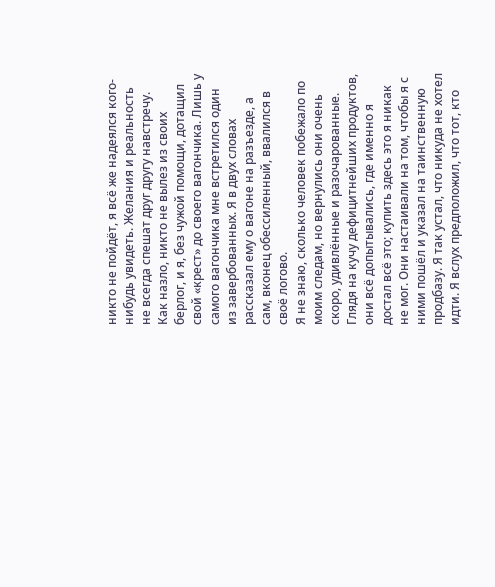никто не пойдёт, я всё же надеялся кого-нибудь увидеть. Желания и реальность не всегда спешат друг другу навстречу. Как назло, никто не вылез из своих берлог, и я, без чужой помощи, дотащил свой «крест» до своего вагончика. Лишь у самого вагончика мне встретился один из завербованных. Я в двух словах рассказал ему о вагоне на разъезде, а сам, вконец обессиленный, ввалился в своё логово.
Я не знаю, сколько человек побежало по моим следам, но вернулись они очень скоро, удивлённые и разочарованные. Глядя на кучу дефицитнейших продуктов, они всё допытывались, где именно я достал всё это; купить здесь это я никак не мог. Они настаивали на том, чтобы я с ними пошёл и указал на таинственную продбазу. Я так устал, что никуда не хотел идти. Я вслух предположил, что тот, кто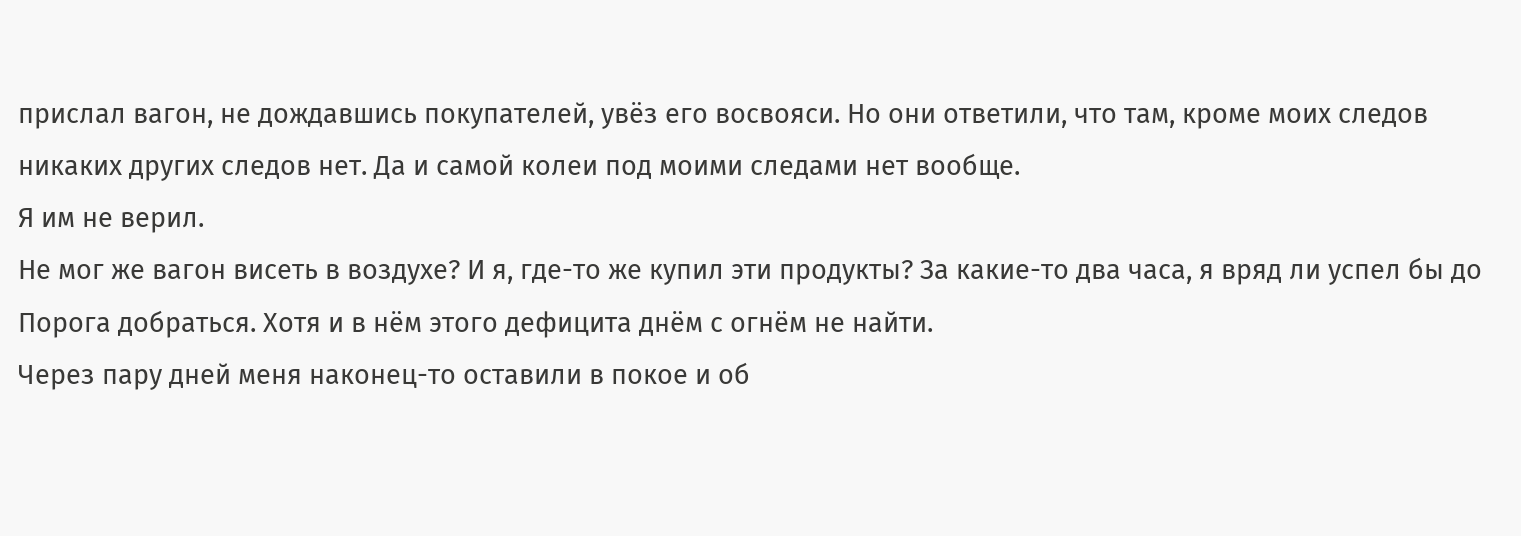прислал вагон, не дождавшись покупателей, увёз его восвояси. Но они ответили, что там, кроме моих следов никаких других следов нет. Да и самой колеи под моими следами нет вообще.
Я им не верил.
Не мог же вагон висеть в воздухе? И я, где-то же купил эти продукты? За какие-то два часа, я вряд ли успел бы до Порога добраться. Хотя и в нём этого дефицита днём с огнём не найти.
Через пару дней меня наконец-то оставили в покое и об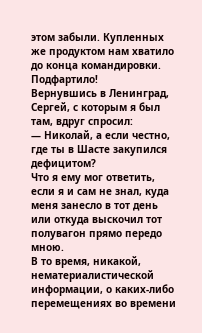этом забыли. Купленных же продуктом нам хватило до конца командировки. Подфартило!
Вернувшись в Ленинград, Сергей, с которым я был там, вдруг спросил:
— Николай, а если честно, где ты в Шасте закупился дефицитом?
Что я ему мог ответить, если я и сам не знал, куда меня занесло в тот день или откуда выскочил тот полувагон прямо передо мною.
В то время, никакой, нематериалистической информации, о каких-либо перемещениях во времени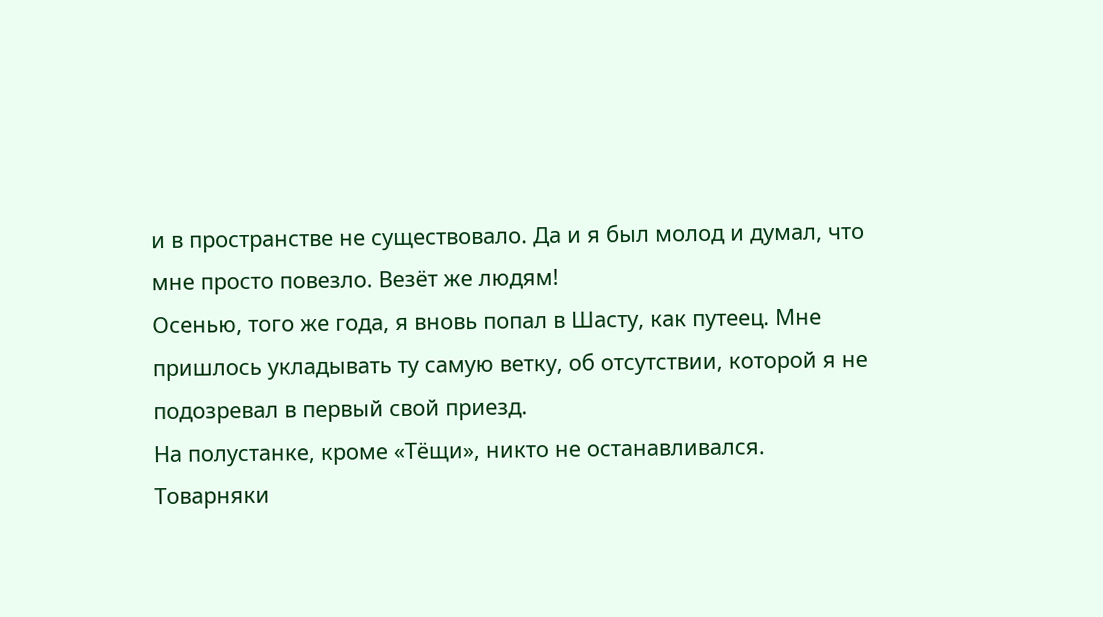и в пространстве не существовало. Да и я был молод и думал, что мне просто повезло. Везёт же людям!
Осенью, того же года, я вновь попал в Шасту, как путеец. Мне пришлось укладывать ту самую ветку, об отсутствии, которой я не подозревал в первый свой приезд.
На полустанке, кроме «Тёщи», никто не останавливался. Товарняки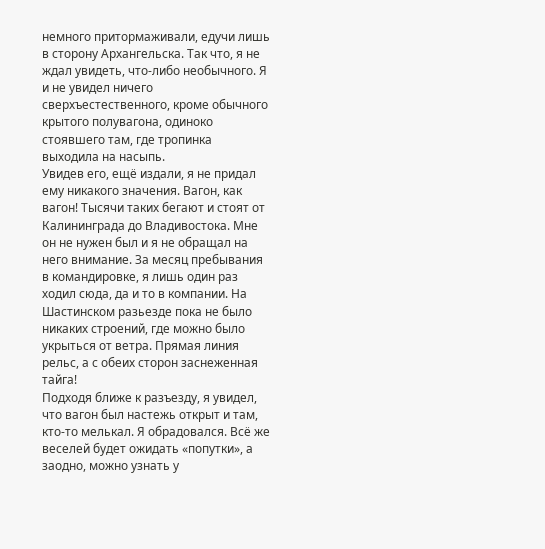немного притормаживали, едучи лишь в сторону Архангельска. Так что, я не ждал увидеть, что-либо необычного. Я и не увидел ничего сверхъестественного, кроме обычного крытого полувагона, одиноко стоявшего там, где тропинка выходила на насыпь.
Увидев его, ещё издали, я не придал ему никакого значения. Вагон, как вагон! Тысячи таких бегают и стоят от Калининграда до Владивостока. Мне он не нужен был и я не обращал на него внимание. За месяц пребывания в командировке, я лишь один раз ходил сюда, да и то в компании. На Шастинском разьезде пока не было никаких строений, где можно было укрыться от ветра. Прямая линия рельс, а с обеих сторон заснеженная тайга!
Подходя ближе к разъезду, я увидел, что вагон был настежь открыт и там, кто-то мелькал. Я обрадовался. Всё же веселей будет ожидать «попутки», а заодно, можно узнать у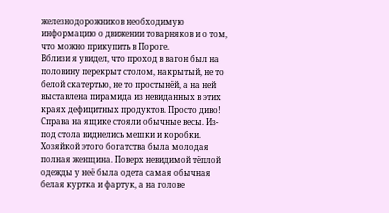железнодорожников необходимую информацию о движении товарняков и о том, что можно прикупить в Пороге.
Вблизи я увидел, что проход в вагон был на половину перекрыт столом, накрытый, не то белой скатертью, не то простынёй, а на ней выставлена пирамида из невиданных в этих краях дефицитных продуктов. Просто диво! Справа на ящике стояли обычные весы. Из-под стола виднелись мешки и коробки. Хозяйкой этого богатства была молодая полная женщина. Поверх невидимой тёплой одежды у неё была одета самая обычная белая куртка и фартук, а на голове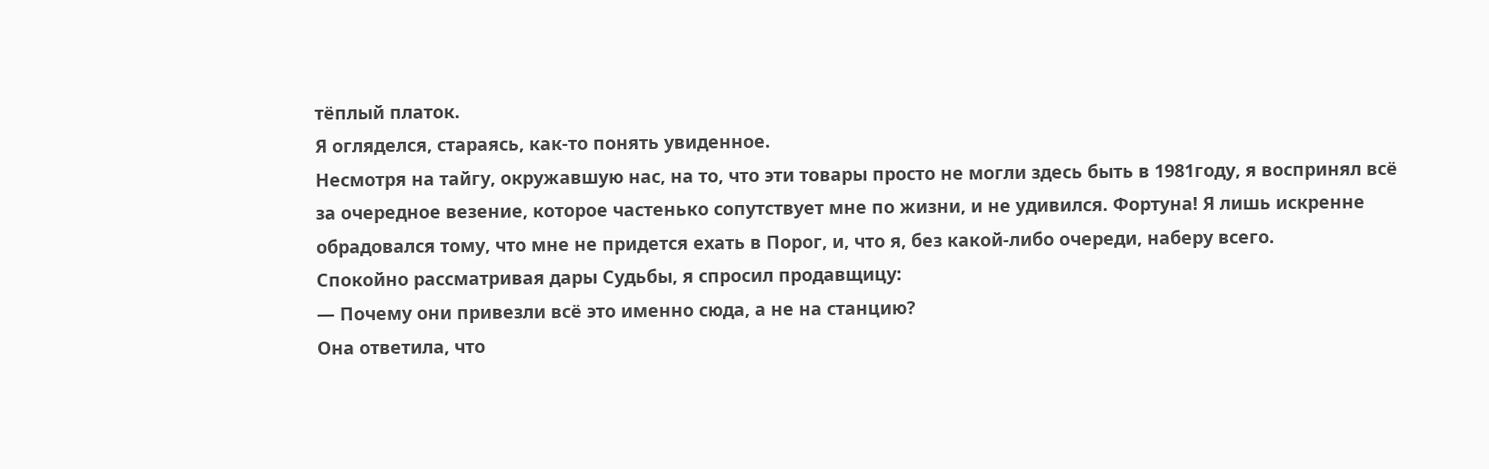тёплый платок.
Я огляделся, стараясь, как-то понять увиденное.
Несмотря на тайгу, окружавшую нас, на то, что эти товары просто не могли здесь быть в 1981году, я воспринял всё за очередное везение, которое частенько сопутствует мне по жизни, и не удивился. Фортуна! Я лишь искренне обрадовался тому, что мне не придется ехать в Порог, и, что я, без какой-либо очереди, наберу всего.
Спокойно рассматривая дары Судьбы, я спросил продавщицу:
— Почему они привезли всё это именно сюда, а не на станцию?
Она ответила, что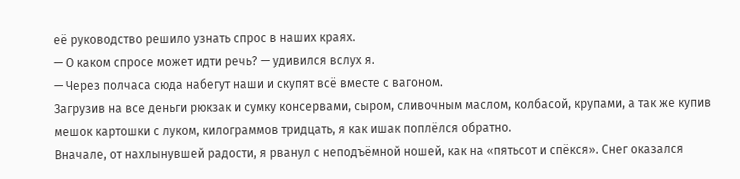её руководство решило узнать спрос в наших краях.
— О каком спросе может идти речь? — удивился вслух я.
— Через полчаса сюда набегут наши и скупят всё вместе с вагоном.
Загрузив на все деньги рюкзак и сумку консервами, сыром, сливочным маслом, колбасой, крупами, а так же купив мешок картошки с луком, килограммов тридцать, я как ишак поплёлся обратно.
Вначале, от нахлынувшей радости, я рванул с неподъёмной ношей, как на «пятьсот и спёкся». Снег оказался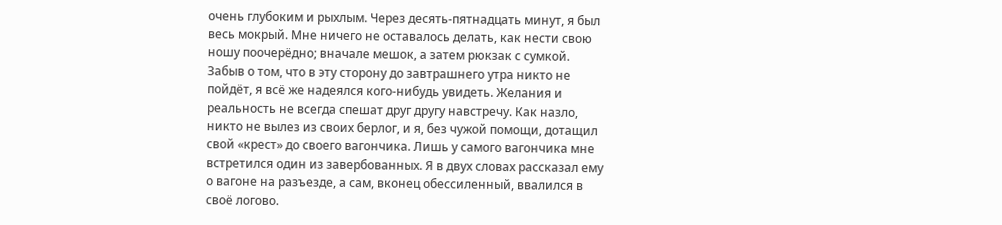очень глубоким и рыхлым. Через десять-пятнадцать минут, я был весь мокрый. Мне ничего не оставалось делать, как нести свою ношу поочерёдно; вначале мешок, а затем рюкзак с сумкой. Забыв о том, что в эту сторону до завтрашнего утра никто не пойдёт, я всё же надеялся кого-нибудь увидеть. Желания и реальность не всегда спешат друг другу навстречу. Как назло, никто не вылез из своих берлог, и я, без чужой помощи, дотащил свой «крест» до своего вагончика. Лишь у самого вагончика мне встретился один из завербованных. Я в двух словах рассказал ему о вагоне на разъезде, а сам, вконец обессиленный, ввалился в своё логово.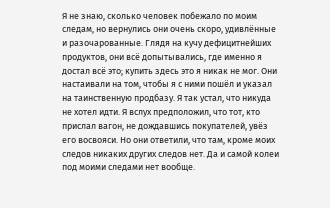Я не знаю, сколько человек побежало по моим следам, но вернулись они очень скоро, удивлённые и разочарованные. Глядя на кучу дефицитнейших продуктов, они всё допытывались, где именно я достал всё это; купить здесь это я никак не мог. Они настаивали на том, чтобы я с ними пошёл и указал на таинственную продбазу. Я так устал, что никуда не хотел идти. Я вслух предположил, что тот, кто прислал вагон, не дождавшись покупателей, увёз его восвояси. Но они ответили, что там, кроме моих следов никаких других следов нет. Да и самой колеи под моими следами нет вообще.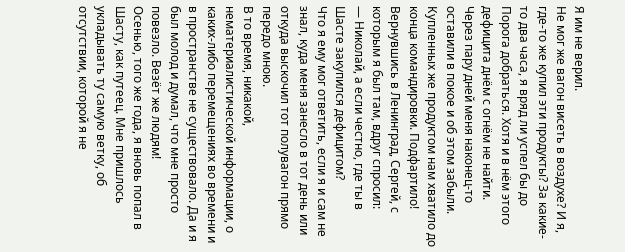Я им не верил.
Не мог же вагон висеть в воздухе? И я, где-то же купил эти продукты? За какие-то два часа, я вряд ли успел бы до Порога добраться. Хотя и в нём этого дефицита днём с огнём не найти.
Через пару дней меня наконец-то оставили в покое и об этом забыли. Купленных же продуктом нам хватило до конца командировки. Подфартило!
Вернувшись в Ленинград, Сергей, с которым я был там, вдруг спросил:
— Николай, а если честно, где ты в Шасте закупился дефицитом?
Что я ему мог ответить, если я и сам не знал, куда меня занесло в тот день или откуда выскочил тот полувагон прямо передо мною.
В то время, никакой, нематериалистической информации, о каких-либо перемещениях во времени и в пространстве не существовало. Да и я был молод и думал, что мне просто повезло. Везёт же людям!
Осенью, того же года, я вновь попал в Шасту, как путеец. Мне пришлось укладывать ту самую ветку, об отсутствии, которой я не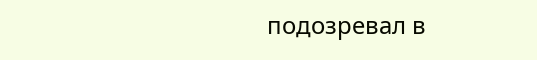подозревал в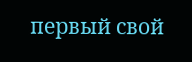первый свой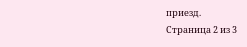приезд.
Страница 2 из 3